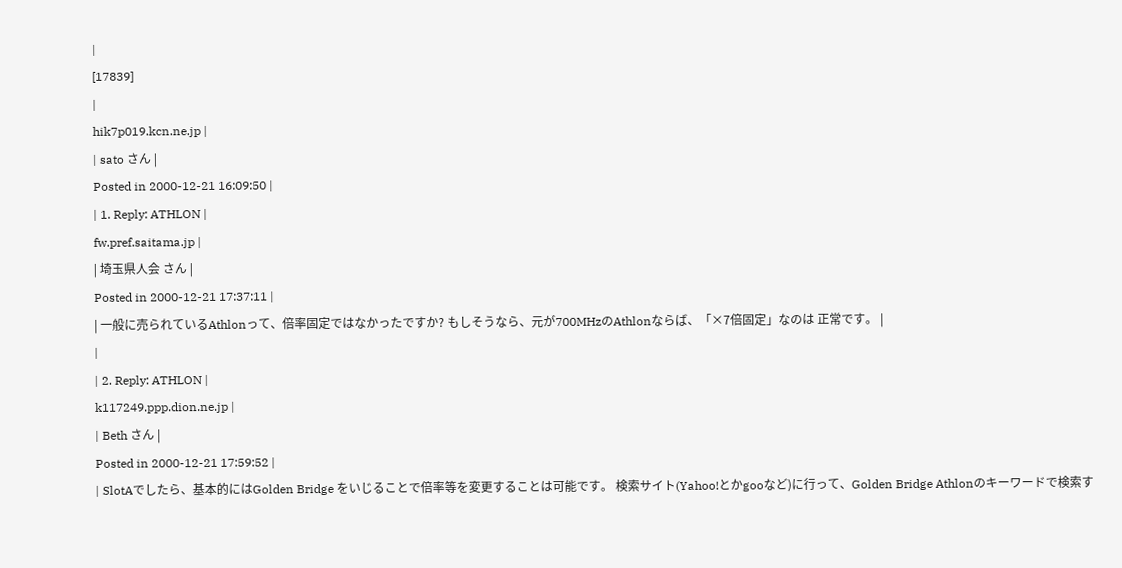|
[17839]
|
hik7p019.kcn.ne.jp |
| sato さん |
Posted in 2000-12-21 16:09:50 |
| 1. Reply: ATHLON |
fw.pref.saitama.jp |
| 埼玉県人会 さん |
Posted in 2000-12-21 17:37:11 |
| 一般に売られているAthlonって、倍率固定ではなかったですか? もしそうなら、元が700MHzのAthlonならば、「×7倍固定」なのは 正常です。 |
|
| 2. Reply: ATHLON |
k117249.ppp.dion.ne.jp |
| Beth さん |
Posted in 2000-12-21 17:59:52 |
| SlotAでしたら、基本的にはGolden Bridge をいじることで倍率等を変更することは可能です。 検索サイト(Yahoo!とかgooなど)に行って、Golden Bridge Athlonのキーワードで検索す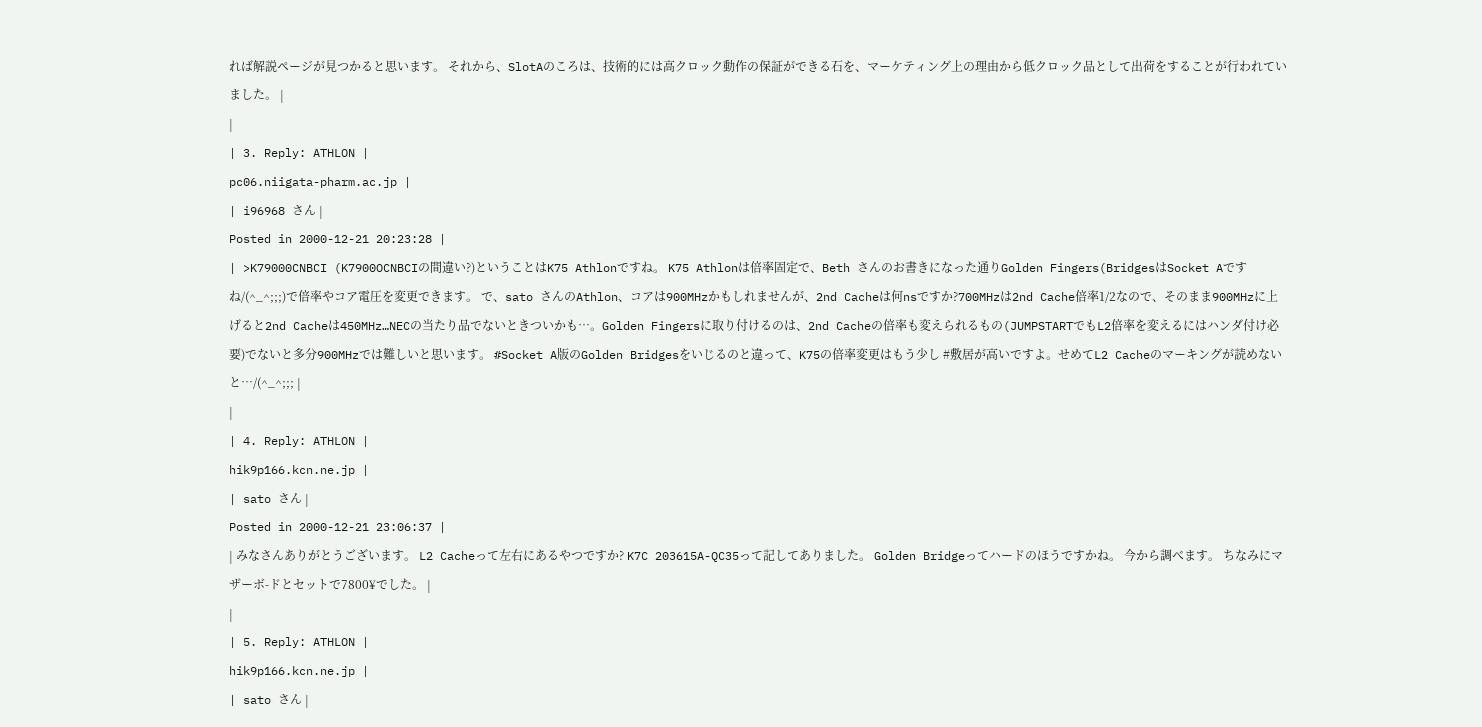れば解説ページが見つかると思います。 それから、SlotAのころは、技術的には高クロック動作の保証ができる石を、マーケティング上の理由から低クロック品として出荷をすることが行われていました。 |
|
| 3. Reply: ATHLON |
pc06.niigata-pharm.ac.jp |
| i96968 さん |
Posted in 2000-12-21 20:23:28 |
| >K79000CNBCI (K7900OCNBCIの間違い?)ということはK75 Athlonですね。 K75 Athlonは倍率固定で、Beth さんのお書きになった通りGolden Fingers(BridgesはSocket Aですね/(^_^;;;)で倍率やコア電圧を変更できます。 で、sato さんのAthlon、コアは900MHzかもしれませんが、2nd Cacheは何nsですか?700MHzは2nd Cache倍率1/2なので、そのまま900MHzに上げると2nd Cacheは450MHz…NECの当たり品でないときついかも…。Golden Fingersに取り付けるのは、2nd Cacheの倍率も変えられるもの(JUMPSTARTでもL2倍率を変えるにはハンダ付け必要)でないと多分900MHzでは難しいと思います。 #Socket A版のGolden Bridgesをいじるのと違って、K75の倍率変更はもう少し #敷居が高いですよ。せめてL2 Cacheのマーキングが読めないと…/(^_^;;; |
|
| 4. Reply: ATHLON |
hik9p166.kcn.ne.jp |
| sato さん |
Posted in 2000-12-21 23:06:37 |
| みなさんありがとうございます。 L2 Cacheって左右にあるやつですか? K7C 203615A-QC35って記してありました。 Golden Bridgeってハードのほうですかね。 今から調べます。 ちなみにマザーボ-ドとセットで7800¥でした。 |
|
| 5. Reply: ATHLON |
hik9p166.kcn.ne.jp |
| sato さん |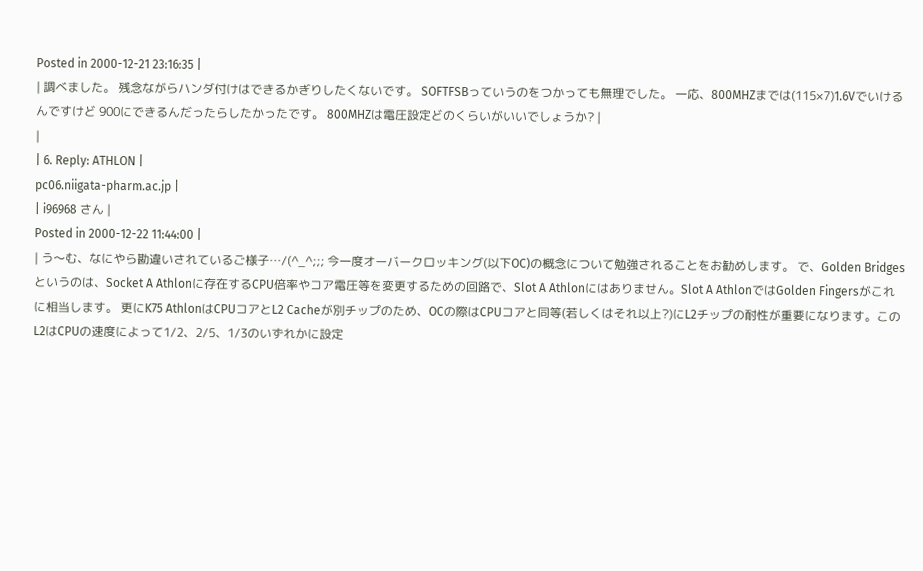Posted in 2000-12-21 23:16:35 |
| 調べました。 残念ながらハンダ付けはできるかぎりしたくないです。 SOFTFSBっていうのをつかっても無理でした。 一応、800MHZまでは(115×7)1.6Vでいけるんですけど 900にできるんだったらしたかったです。 800MHZは電圧設定どのくらいがいいでしょうか? |
|
| 6. Reply: ATHLON |
pc06.niigata-pharm.ac.jp |
| i96968 さん |
Posted in 2000-12-22 11:44:00 |
| う〜む、なにやら勘違いされているご様子…/(^_^;;; 今一度オーバークロッキング(以下OC)の概念について勉強されることをお勧めします。 で、Golden Bridgesというのは、Socket A Athlonに存在するCPU倍率やコア電圧等を変更するための回路で、Slot A Athlonにはありません。Slot A AthlonではGolden Fingersがこれに相当します。 更にK75 AthlonはCPUコアとL2 Cacheが別チップのため、OCの際はCPUコアと同等(若しくはそれ以上?)にL2チップの耐性が重要になります。このL2はCPUの速度によって1/2、2/5、1/3のいずれかに設定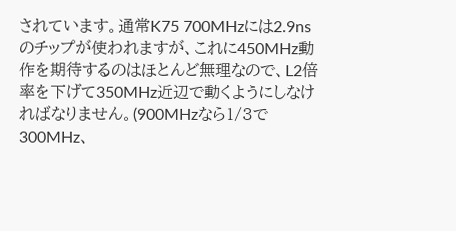されています。通常K75 700MHzには2.9nsのチップが使われますが、これに450MHz動作を期待するのはほとんど無理なので、L2倍率を下げて350MHz近辺で動くようにしなければなりません。(900MHzなら1/3で300MHz、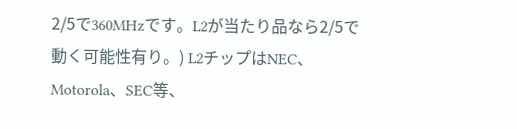2/5で360MHzです。L2が当たり品なら2/5で動く可能性有り。) L2チップはNEC、Motorola、SEC等、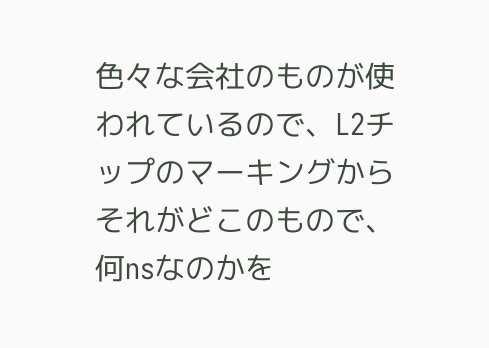色々な会社のものが使われているので、L2チップのマーキングからそれがどこのもので、何nsなのかを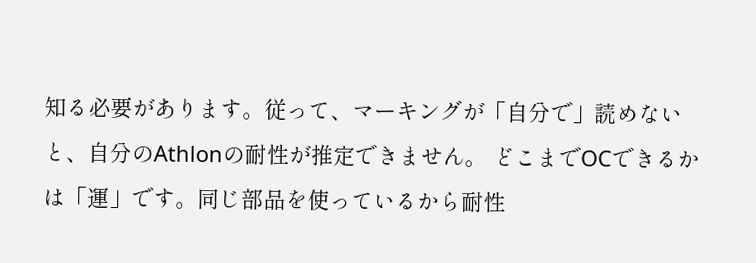知る必要があります。従って、マーキングが「自分で」読めないと、自分のAthlonの耐性が推定できません。 どこまでOCできるかは「運」です。同じ部品を使っているから耐性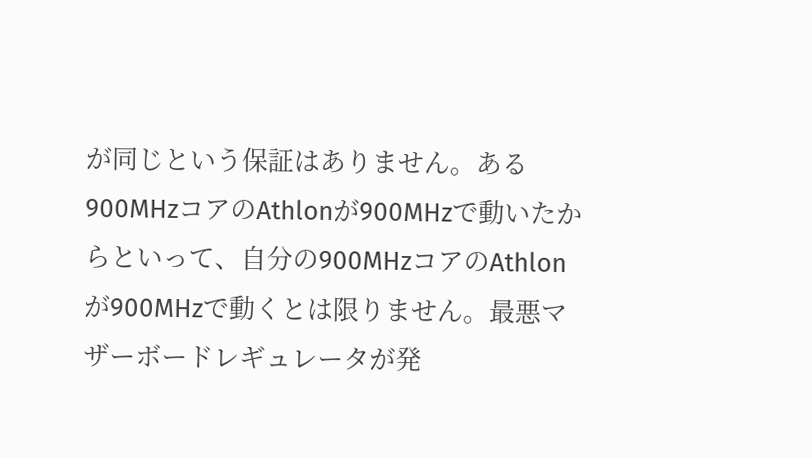が同じという保証はありません。ある900MHzコアのAthlonが900MHzで動いたからといって、自分の900MHzコアのAthlonが900MHzで動くとは限りません。最悪マザーボードレギュレータが発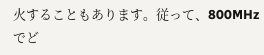火することもあります。従って、800MHzでど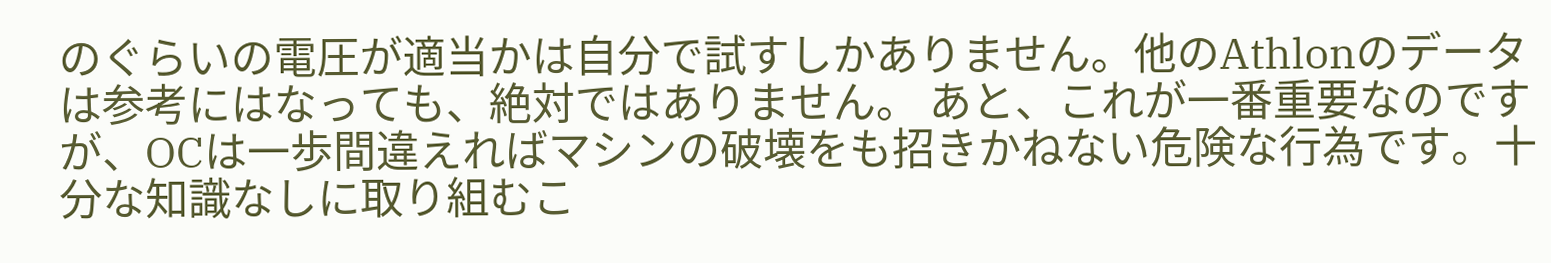のぐらいの電圧が適当かは自分で試すしかありません。他のAthlonのデータは参考にはなっても、絶対ではありません。 あと、これが一番重要なのですが、OCは一歩間違えればマシンの破壊をも招きかねない危険な行為です。十分な知識なしに取り組むこ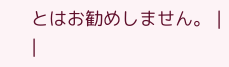とはお勧めしません。 |
|